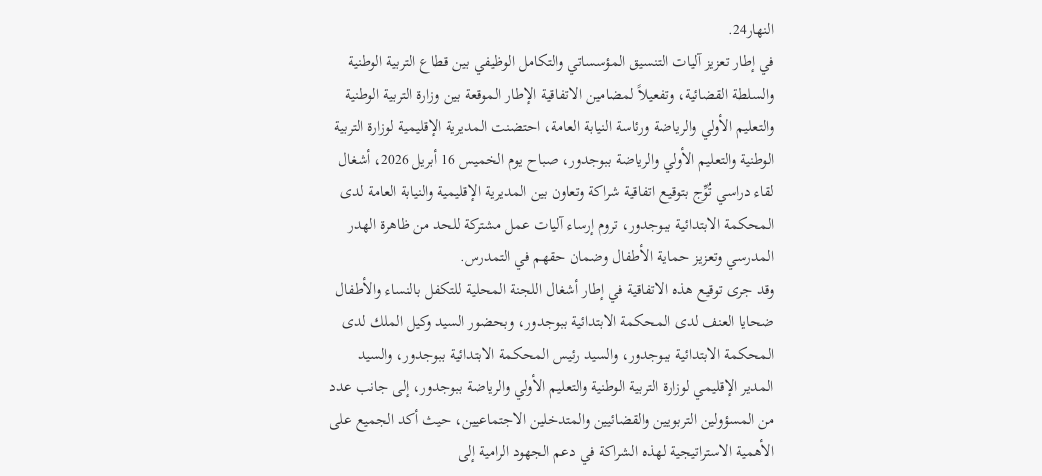النهار24.
في إطار تعزيز آليات التنسيق المؤسساتي والتكامل الوظيفي بين قطاع التربية الوطنية والسلطة القضائية، وتفعيلاً لمضامين الاتفاقية الإطار الموقعة بين وزارة التربية الوطنية والتعليم الأولي والرياضة ورئاسة النيابة العامة، احتضنت المديرية الإقليمية لوزارة التربية الوطنية والتعليم الأولي والرياضة ببوجدور، صباح يوم الخميس 16 أبريل 2026، أشغال لقاء دراسي تُوِّج بتوقيع اتفاقية شراكة وتعاون بين المديرية الإقليمية والنيابة العامة لدى المحكمة الابتدائية ببوجدور، تروم إرساء آليات عمل مشتركة للحد من ظاهرة الهدر المدرسي وتعزيز حماية الأطفال وضمان حقهم في التمدرس.
وقد جرى توقيع هذه الاتفاقية في إطار أشغال اللجنة المحلية للتكفل بالنساء والأطفال ضحايا العنف لدى المحكمة الابتدائية ببوجدور، وبحضور السيد وكيل الملك لدى المحكمة الابتدائية ببوجدور، والسيد رئيس المحكمة الابتدائية ببوجدور، والسيد المدير الإقليمي لوزارة التربية الوطنية والتعليم الأولي والرياضة ببوجدور، إلى جانب عدد من المسؤولين التربويين والقضائيين والمتدخلين الاجتماعيين، حيث أكد الجميع على الأهمية الاستراتيجية لهذه الشراكة في دعم الجهود الرامية إلى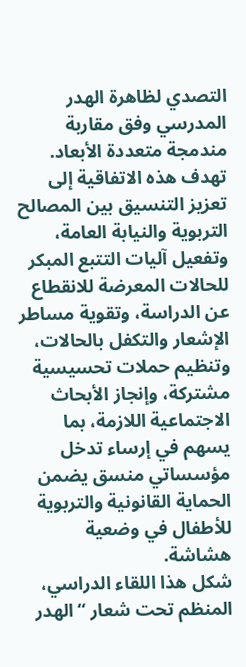التصدي لظاهرة الهدر المدرسي وفق مقاربة مندمجة متعددة الأبعاد.
تهدف هذه الاتفاقية إلى تعزيز التنسيق بين المصالح التربوية والنيابة العامة، وتفعيل آليات التتبع المبكر للحالات المعرضة للانقطاع عن الدراسة، وتقوية مساطر الإشعار والتكفل بالحالات، وتنظيم حملات تحسيسية مشتركة، وإنجاز الأبحاث الاجتماعية اللازمة، بما يسهم في إرساء تدخل مؤسساتي منسق يضمن الحماية القانونية والتربوية للأطفال في وضعية هشاشة.
شكل هذا اللقاء الدراسي، المنظم تحت شعار “الهدر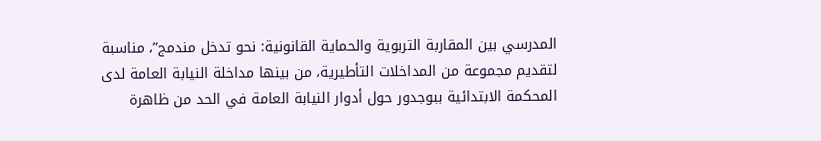المدرسي بين المقاربة التربوية والحماية القانونية: نحو تدخل مندمج”، مناسبة لتقديم مجموعة من المداخلات التأطيرية، من بينها مداخلة النيابة العامة لدى المحكمة الابتدائية ببوجدور حول أدوار النيابة العامة في الحد من ظاهرة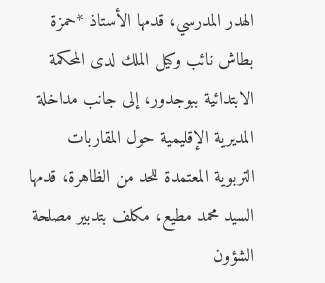الهدر المدرسي، قدمها الأستاذ *حمزة بطاش نائب وكيل الملك لدى المحكمة الابتدائية ببوجدور، إلى جانب مداخلة المديرية الإقليمية حول المقاربات التربوية المعتمدة للحد من الظاهرة، قدمها السيد محمد مطيع، مكلف بتدبير مصلحة الشؤون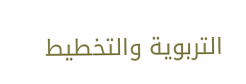التربوية والتخطيط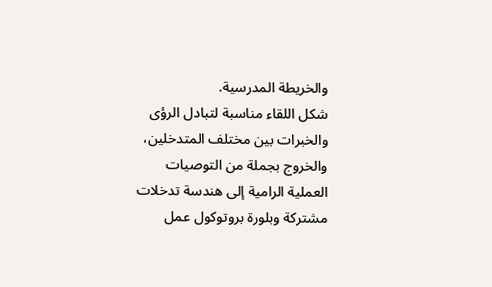والخريطة المدرسية.
شكل اللقاء مناسبة لتبادل الرؤى والخبرات بين مختلف المتدخلين، والخروج بجملة من التوصيات العملية الرامية إلى هندسة تدخلات مشتركة وبلورة بروتوكول عمل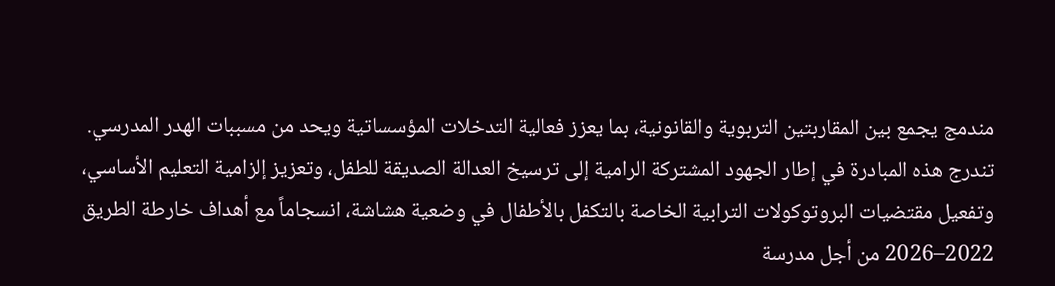مندمج يجمع بين المقاربتين التربوية والقانونية، بما يعزز فعالية التدخلات المؤسساتية ويحد من مسببات الهدر المدرسي.
تندرج هذه المبادرة في إطار الجهود المشتركة الرامية إلى ترسيخ العدالة الصديقة للطفل، وتعزيز إلزامية التعليم الأساسي، وتفعيل مقتضيات البروتوكولات الترابية الخاصة بالتكفل بالأطفال في وضعية هشاشة، انسجاماً مع أهداف خارطة الطريق 2022–2026 من أجل مدرسة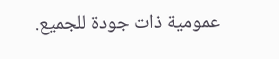عمومية ذات جودة للجميع.